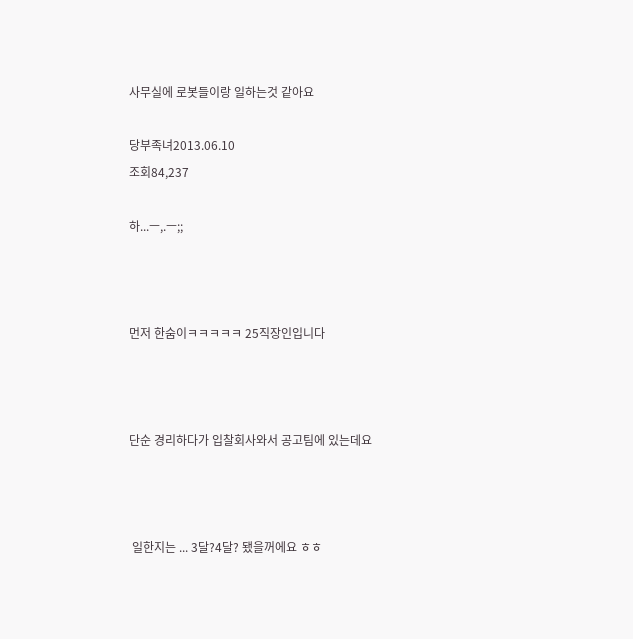사무실에 로봇들이랑 일하는것 같아요

당부족녀2013.06.10
조회84,237

하...ㅡ,.ㅡ;;



먼저 한숨이ㅋㅋㅋㅋㅋ 25직장인입니다



단순 경리하다가 입찰회사와서 공고팀에 있는데요



 일한지는 ... 3달?4달? 됐을꺼에요 ㅎㅎ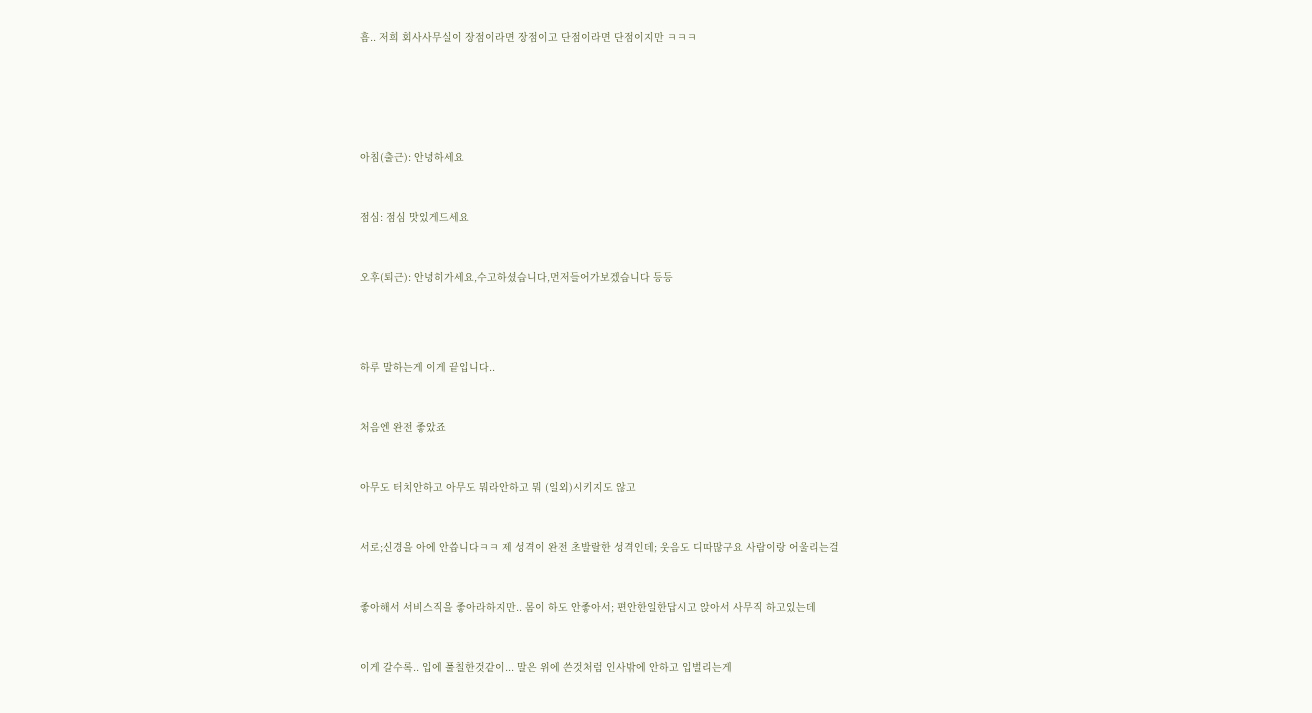흠.. 저희 회사사무실이 장점이라면 장점이고 단점이라면 단점이지만 ㅋㅋㅋ







아침(출근): 안녕하세요



점심: 점심 맛있게드세요



오후(퇴근): 안녕히가세요,수고하셨습니다,먼저들어가보겠습니다 등등





하루 말하는게 이게 끝입니다..



처음엔 완전 좋았죠



아무도 터치안하고 아무도 뭐라안하고 뭐 (일외)시키지도 않고



서로;신경을 아에 안씁니다ㅋㅋ 제 성격이 완전 초발랄한 성격인데; 웃음도 디따많구요 사람이랑 어울리는걸



좋아해서 서비스직을 좋아라하지만.. 몸이 하도 안좋아서; 편안한일한답시고 앉아서 사무직 하고있는데



이게 갈수록.. 입에 풀칠한것같이... 말은 위에 쓴것처럼 인사밖에 안하고 입벌리는게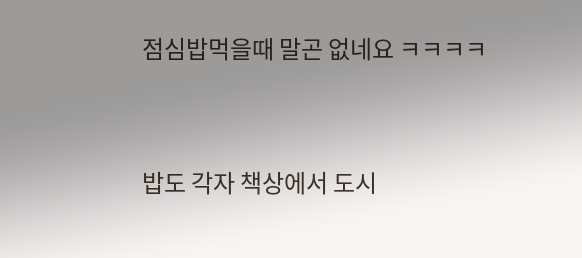점심밥먹을때 말곤 없네요 ㅋㅋㅋㅋ



밥도 각자 책상에서 도시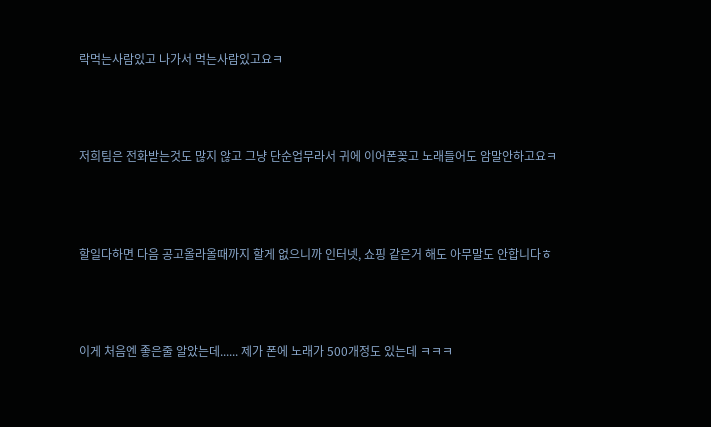락먹는사람있고 나가서 먹는사람있고요ㅋ



저희팀은 전화받는것도 많지 않고 그냥 단순업무라서 귀에 이어폰꽂고 노래들어도 암말안하고요ㅋ



할일다하면 다음 공고올라올때까지 할게 없으니까 인터넷, 쇼핑 같은거 해도 아무말도 안합니다ㅎ



이게 처음엔 좋은줄 알았는데...... 제가 폰에 노래가 500개정도 있는데 ㅋㅋㅋ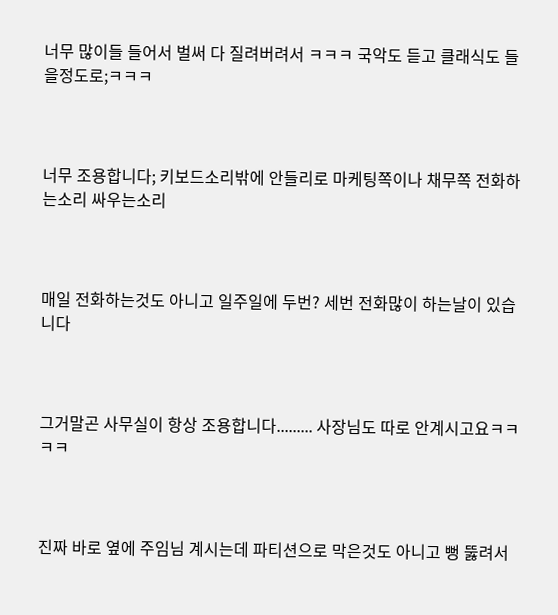너무 많이들 들어서 벌써 다 질려버려서 ㅋㅋㅋ 국악도 듣고 클래식도 들을정도로;ㅋㅋㅋ



너무 조용합니다; 키보드소리밖에 안들리로 마케팅쪽이나 채무쪽 전화하는소리 싸우는소리



매일 전화하는것도 아니고 일주일에 두번? 세번 전화많이 하는날이 있습니다



그거말곤 사무실이 항상 조용합니다......... 사장님도 따로 안계시고요ㅋㅋㅋㅋ



진짜 바로 옆에 주임님 계시는데 파티션으로 막은것도 아니고 뻥 뚫려서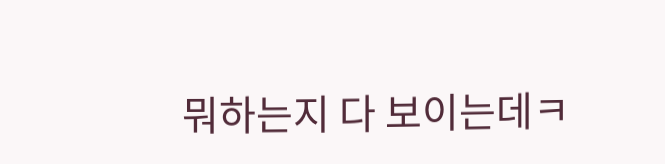뭐하는지 다 보이는데ㅋ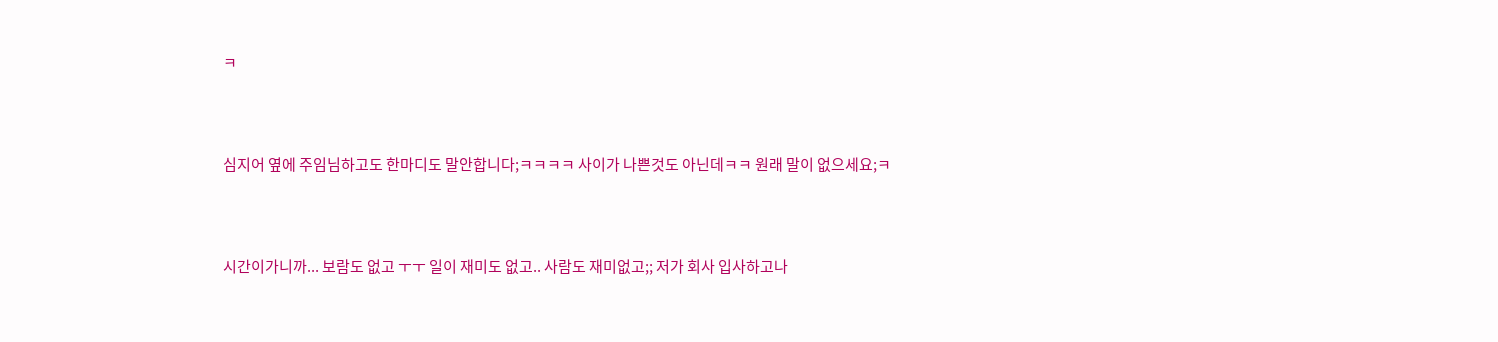ㅋ



심지어 옆에 주임님하고도 한마디도 말안합니다;ㅋㅋㅋㅋ 사이가 나쁜것도 아닌데ㅋㅋ 원래 말이 없으세요;ㅋ



시간이가니까... 보람도 없고 ㅜㅜ 일이 재미도 없고.. 사람도 재미없고;; 저가 회사 입사하고나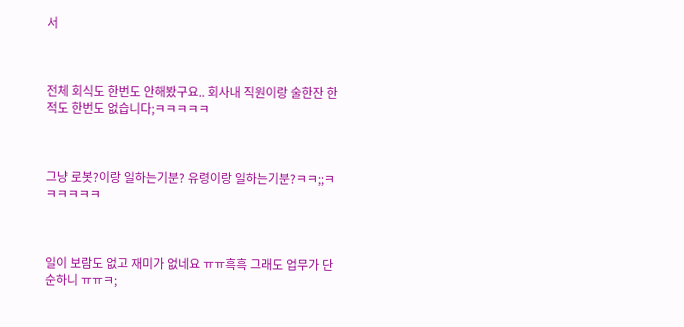서



전체 회식도 한번도 안해봤구요.. 회사내 직원이랑 술한잔 한적도 한번도 없습니다;ㅋㅋㅋㅋㅋ



그냥 로봇?이랑 일하는기분? 유령이랑 일하는기분?ㅋㅋ;;ㅋㅋㅋㅋㅋㅋ



일이 보람도 없고 재미가 없네요 ㅠㅠ흑흑 그래도 업무가 단순하니 ㅠㅠㅋ;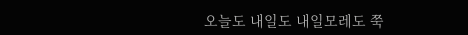오늘도 내일도 내일모레도 쭉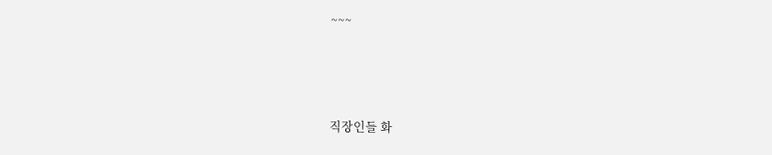~~~



직장인들 화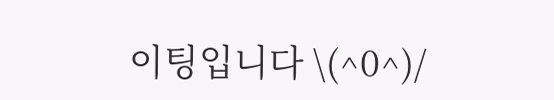이팅입니다 \(^0^)/